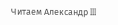Читаем Александр III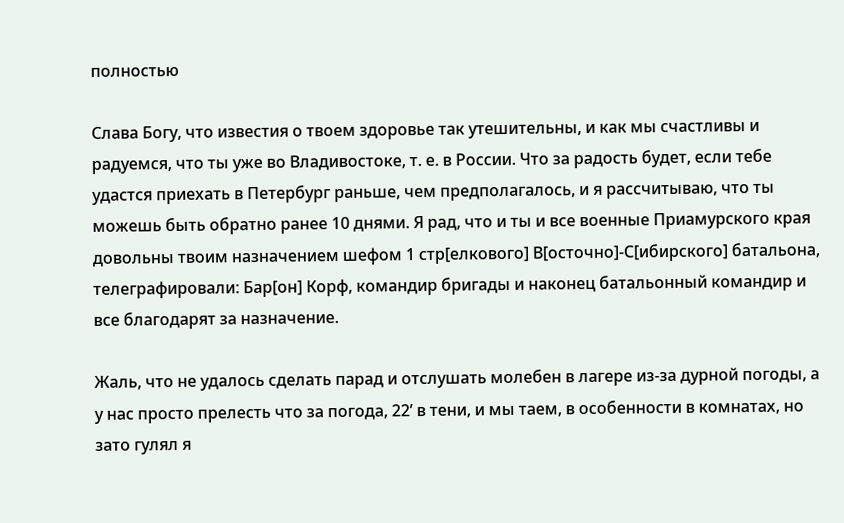полностью

Слава Богу, что известия о твоем здоровье так утешительны, и как мы счастливы и радуемся, что ты уже во Владивостоке, т. е. в России. Что за радость будет, если тебе удастся приехать в Петербург раньше, чем предполагалось, и я рассчитываю, что ты можешь быть обратно ранее 10 днями. Я рад, что и ты и все военные Приамурского края довольны твоим назначением шефом 1 стр[елкового] В[осточно]-С[ибирского] батальона, телеграфировали: Бар[он] Корф, командир бригады и наконец батальонный командир и все благодарят за назначение.

Жаль, что не удалось сделать парад и отслушать молебен в лагере из-за дурной погоды, а у нас просто прелесть что за погода, 22’ в тени, и мы таем, в особенности в комнатах, но зато гулял я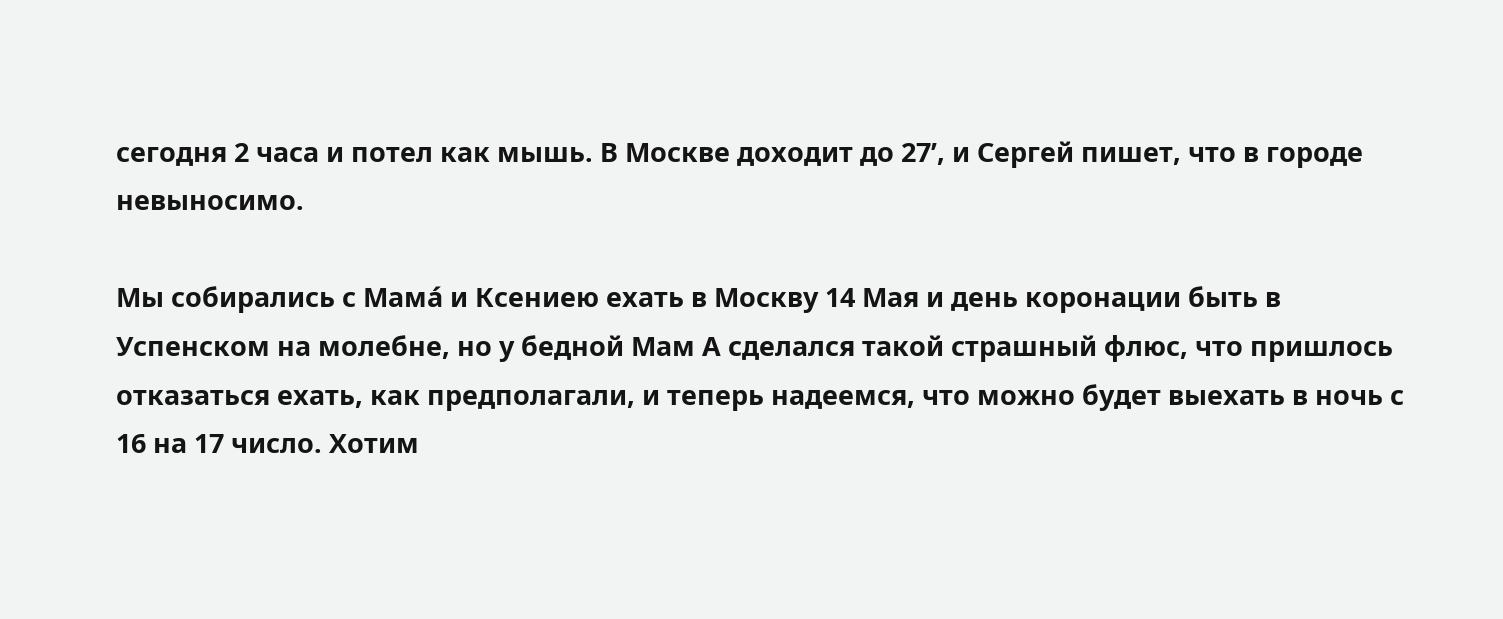сегодня 2 часа и потел как мышь. В Москве доходит до 27’, и Сергей пишет, что в городе невыносимо.

Мы собирались с Мамá и Ксениею ехать в Москву 14 Мая и день коронации быть в Успенском на молебне, но у бедной Мам А сделался такой страшный флюс, что пришлось отказаться ехать, как предполагали, и теперь надеемся, что можно будет выехать в ночь с 16 на 17 число. Хотим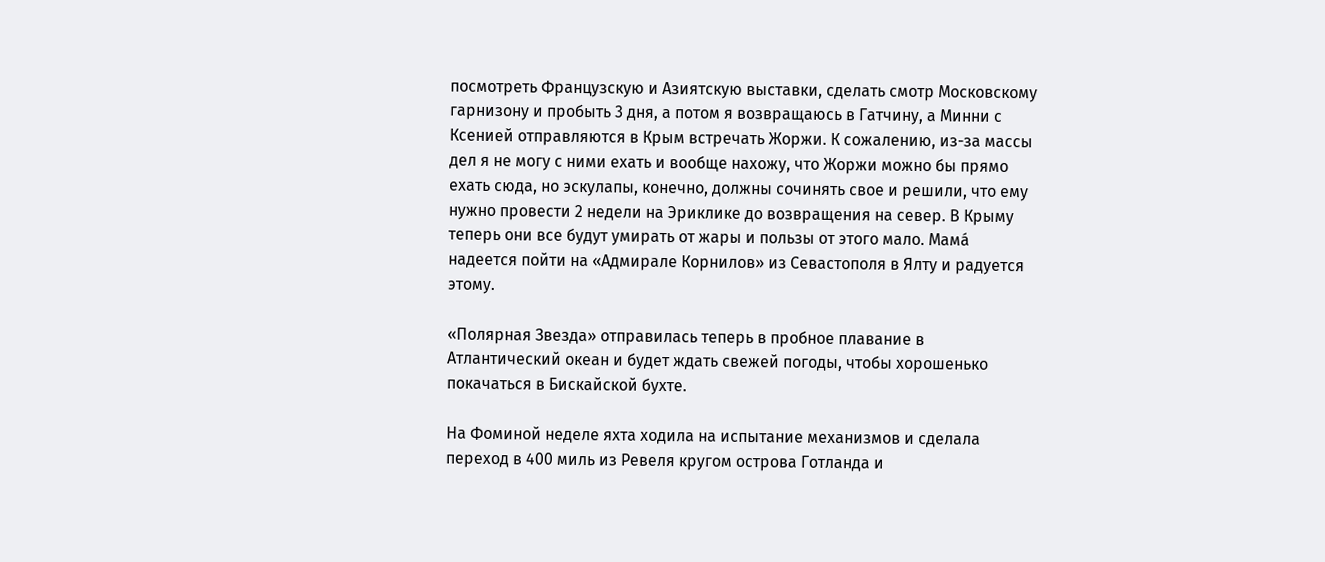посмотреть Французскую и Азиятскую выставки, сделать смотр Московскому гарнизону и пробыть 3 дня, а потом я возвращаюсь в Гатчину, а Минни с Ксенией отправляются в Крым встречать Жоржи. К сожалению, из-за массы дел я не могу с ними ехать и вообще нахожу, что Жоржи можно бы прямо ехать сюда, но эскулапы, конечно, должны сочинять свое и решили, что ему нужно провести 2 недели на Эриклике до возвращения на север. В Крыму теперь они все будут умирать от жары и пользы от этого мало. Мамá надеется пойти на «Адмирале Корнилов» из Севастополя в Ялту и радуется этому.

«Полярная Звезда» отправилась теперь в пробное плавание в Атлантический океан и будет ждать свежей погоды, чтобы хорошенько покачаться в Бискайской бухте.

На Фоминой неделе яхта ходила на испытание механизмов и сделала переход в 400 миль из Ревеля кругом острова Готланда и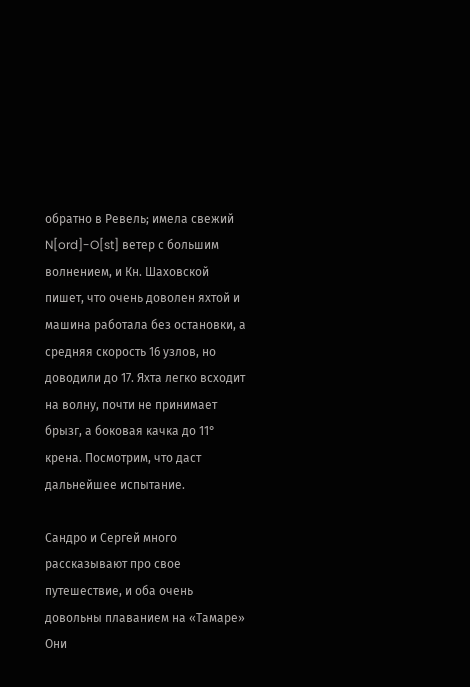обратно в Ревель; имела свежий N[ord]-O[st] ветер с большим волнением, и Кн. Шаховской пишет, что очень доволен яхтой и машина работала без остановки, а средняя скорость 16 узлов, но доводили до 17. Яхта легко всходит на волну, почти не принимает брызг, а боковая качка до 11° крена. Посмотрим, что даст дальнейшее испытание.

Сандро и Сергей много рассказывают про свое путешествие, и оба очень довольны плаванием на «Тамаре» Они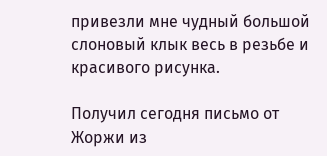привезли мне чудный большой слоновый клык весь в резьбе и красивого рисунка.

Получил сегодня письмо от Жоржи из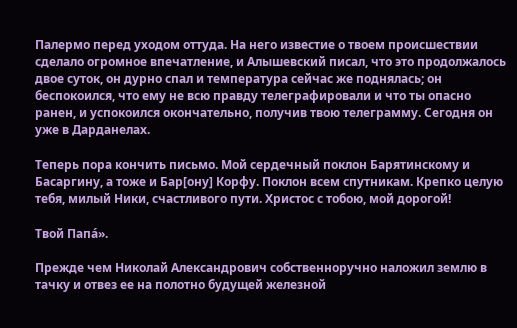Палермо перед уходом оттуда. На него известие о твоем происшествии сделало огромное впечатление, и Алышевский писал, что это продолжалось двое суток, он дурно спал и температура сейчас же поднялась; он беспокоился, что ему не всю правду телеграфировали и что ты опасно ранен, и успокоился окончательно, получив твою телеграмму. Сегодня он уже в Дарданелах.

Теперь пора кончить письмо. Мой сердечный поклон Барятинскому и Басаргину, а тоже и Бар[ону] Корфу. Поклон всем спутникам. Крепко целую тебя, милый Ники, счастливого пути. Христос с тобою, мой дорогой!

Твой Папá».

Прежде чем Николай Александрович собственноручно наложил землю в тачку и отвез ее на полотно будущей железной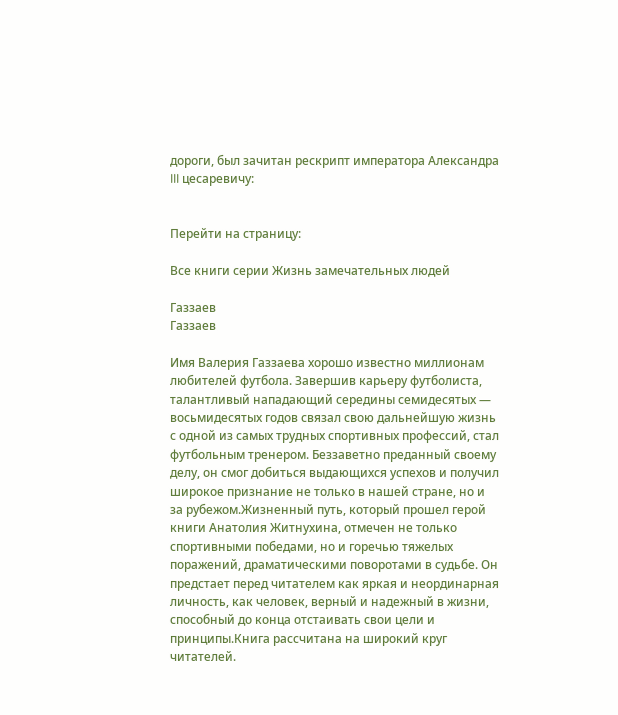дороги, был зачитан рескрипт императора Александра III цесаревичу:


Перейти на страницу:

Все книги серии Жизнь замечательных людей

Газзаев
Газзаев

Имя Валерия Газзаева хорошо известно миллионам любителей футбола. Завершив карьеру футболиста, талантливый нападающий середины семидесятых — восьмидесятых годов связал свою дальнейшую жизнь с одной из самых трудных спортивных профессий, стал футбольным тренером. Беззаветно преданный своему делу, он смог добиться выдающихся успехов и получил широкое признание не только в нашей стране, но и за рубежом.Жизненный путь, который прошел герой книги Анатолия Житнухина, отмечен не только спортивными победами, но и горечью тяжелых поражений, драматическими поворотами в судьбе. Он предстает перед читателем как яркая и неординарная личность, как человек, верный и надежный в жизни, способный до конца отстаивать свои цели и принципы.Книга рассчитана на широкий круг читателей.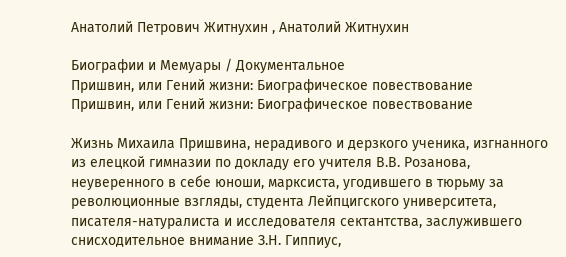Анатолий Петрович Житнухин , Анатолий Житнухин

Биографии и Мемуары / Документальное
Пришвин, или Гений жизни: Биографическое повествование
Пришвин, или Гений жизни: Биографическое повествование

Жизнь Михаила Пришвина, нерадивого и дерзкого ученика, изгнанного из елецкой гимназии по докладу его учителя В.В. Розанова, неуверенного в себе юноши, марксиста, угодившего в тюрьму за революционные взгляды, студента Лейпцигского университета, писателя-натуралиста и исследователя сектантства, заслужившего снисходительное внимание З.Н. Гиппиус,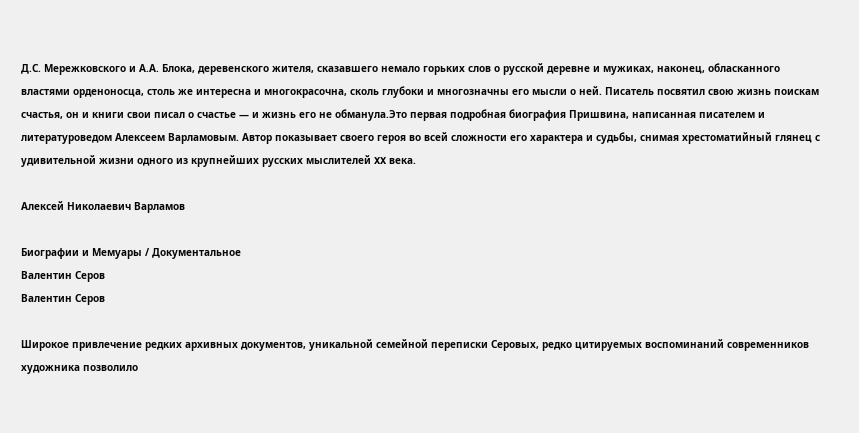Д.С. Мережковского и А.А. Блока, деревенского жителя, сказавшего немало горьких слов о русской деревне и мужиках, наконец, обласканного властями орденоносца, столь же интересна и многокрасочна, сколь глубоки и многозначны его мысли о ней. Писатель посвятил свою жизнь поискам счастья, он и книги свои писал о счастье — и жизнь его не обманула.Это первая подробная биография Пришвина, написанная писателем и литературоведом Алексеем Варламовым. Автор показывает своего героя во всей сложности его характера и судьбы, снимая хрестоматийный глянец с удивительной жизни одного из крупнейших русских мыслителей XX века.

Алексей Николаевич Варламов

Биографии и Мемуары / Документальное
Валентин Серов
Валентин Серов

Широкое привлечение редких архивных документов, уникальной семейной переписки Серовых, редко цитируемых воспоминаний современников художника позволило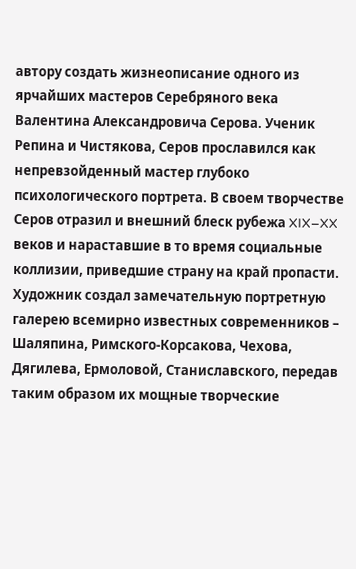автору создать жизнеописание одного из ярчайших мастеров Серебряного века Валентина Александровича Серова. Ученик Репина и Чистякова, Серов прославился как непревзойденный мастер глубоко психологического портрета. В своем творчестве Серов отразил и внешний блеск рубежа XIX–XX веков и нараставшие в то время социальные коллизии, приведшие страну на край пропасти. Художник создал замечательную портретную галерею всемирно известных современников – Шаляпина, Римского-Корсакова, Чехова, Дягилева, Ермоловой, Станиславского, передав таким образом их мощные творческие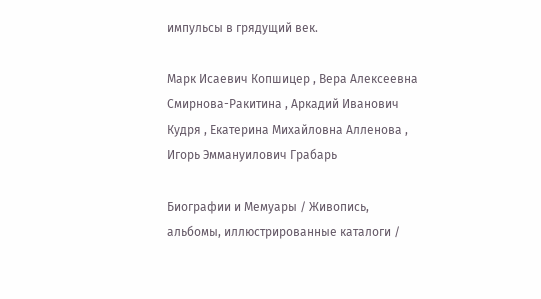импульсы в грядущий век.

Марк Исаевич Копшицер , Вера Алексеевна Смирнова-Ракитина , Аркадий Иванович Кудря , Екатерина Михайловна Алленова , Игорь Эммануилович Грабарь

Биографии и Мемуары / Живопись, альбомы, иллюстрированные каталоги /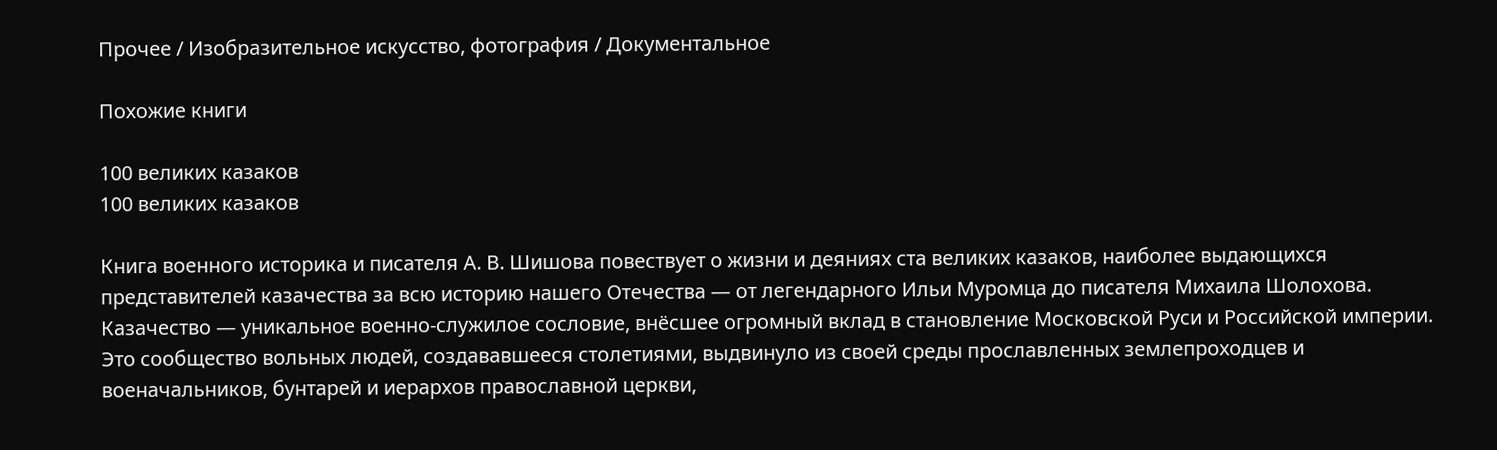Прочее / Изобразительное искусство, фотография / Документальное

Похожие книги

100 великих казаков
100 великих казаков

Книга военного историка и писателя А. В. Шишова повествует о жизни и деяниях ста великих казаков, наиболее выдающихся представителей казачества за всю историю нашего Отечества — от легендарного Ильи Муромца до писателя Михаила Шолохова. Казачество — уникальное военно-служилое сословие, внёсшее огромный вклад в становление Московской Руси и Российской империи. Это сообщество вольных людей, создававшееся столетиями, выдвинуло из своей среды прославленных землепроходцев и военачальников, бунтарей и иерархов православной церкви,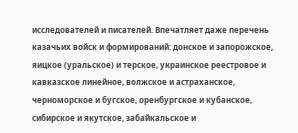исследователей и писателей. Впечатляет даже перечень казачьих войск и формирований: донское и запорожское, яицкое (уральское) и терское, украинское реестровое и кавказское линейное, волжское и астраханское, черноморское и бугское, оренбургское и кубанское, сибирское и якутское, забайкальское и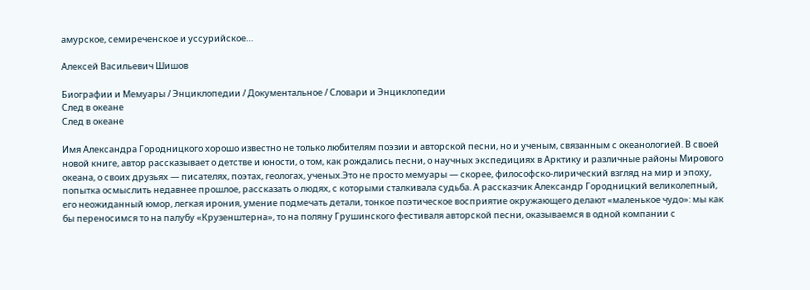амурское, семиреченское и уссурийское…

Алексей Васильевич Шишов

Биографии и Мемуары / Энциклопедии / Документальное / Словари и Энциклопедии
След в океане
След в океане

Имя Александра Городницкого хорошо известно не только любителям поэзии и авторской песни, но и ученым, связанным с океанологией. В своей новой книге, автор рассказывает о детстве и юности, о том, как рождались песни, о научных экспедициях в Арктику и различные районы Мирового океана, о своих друзьях — писателях, поэтах, геологах, ученых.Это не просто мемуары — скорее, философско-лирический взгляд на мир и эпоху, попытка осмыслить недавнее прошлое, рассказать о людях, с которыми сталкивала судьба. А рассказчик Александр Городницкий великолепный, его неожиданный юмор, легкая ирония, умение подмечать детали, тонкое поэтическое восприятие окружающего делают «маленькое чудо»: мы как бы переносимся то на палубу «Крузенштерна», то на поляну Грушинского фестиваля авторской песни, оказываемся в одной компании с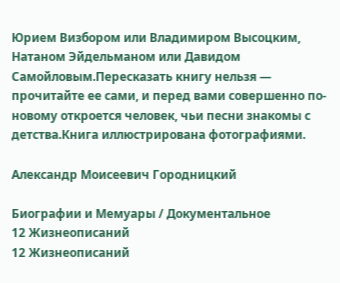Юрием Визбором или Владимиром Высоцким, Натаном Эйдельманом или Давидом Самойловым.Пересказать книгу нельзя — прочитайте ее сами, и перед вами совершенно по-новому откроется человек, чьи песни знакомы с детства.Книга иллюстрирована фотографиями.

Александр Моисеевич Городницкий

Биографии и Мемуары / Документальное
12 Жизнеописаний
12 Жизнеописаний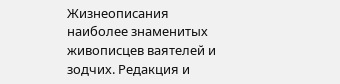Жизнеописания наиболее знаменитых живописцев ваятелей и зодчих. Редакция и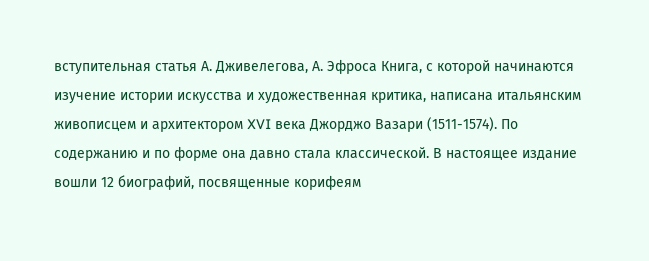вступительная статья А. Дживелегова, А. Эфроса Книга, с которой начинаются изучение истории искусства и художественная критика, написана итальянским живописцем и архитектором XVI века Джорджо Вазари (1511-1574). По содержанию и по форме она давно стала классической. В настоящее издание вошли 12 биографий, посвященные корифеям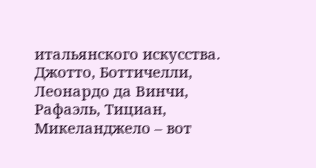итальянского искусства. Джотто, Боттичелли, Леонардо да Винчи, Рафаэль, Тициан, Микеланджело – вот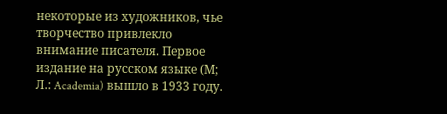некоторые из художников, чье творчество привлекло внимание писателя. Первое издание на русском языке (М; Л.: Academia) вышло в 1933 году.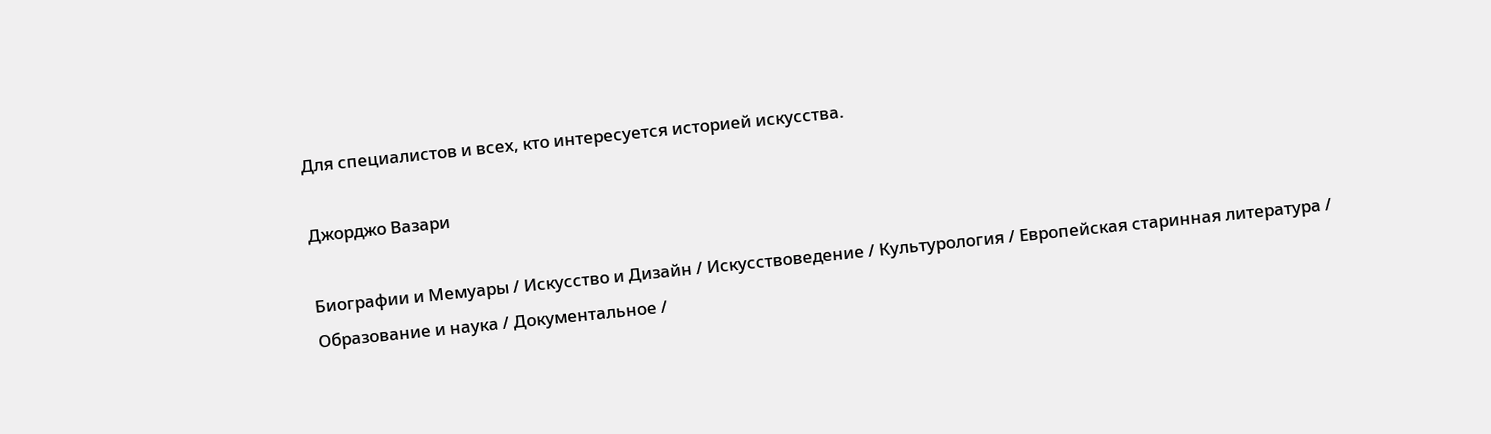Для специалистов и всех, кто интересуется историей искусства.

Джорджо Вазари

Биографии и Мемуары / Искусство и Дизайн / Искусствоведение / Культурология / Европейская старинная литература / Образование и наука / Документальное /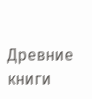Древние книги